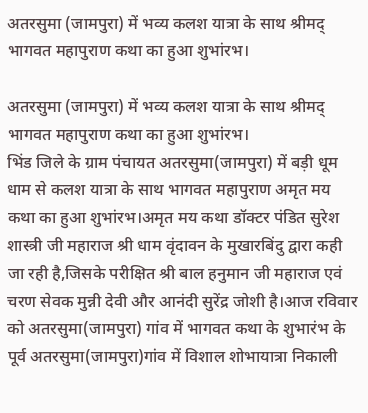अतरसुमा (जामपुरा) में भव्य कलश यात्रा के साथ श्रीमद् भागवत महापुराण कथा का हुआ शुभांरभ।

अतरसुमा (जामपुरा) में भव्य कलश यात्रा के साथ श्रीमद् भागवत महापुराण कथा का हुआ शुभांरभ।
भिंड जिले के ग्राम पंचायत अतरसुमा(जामपुरा) में बड़ी धूम धाम से कलश यात्रा के साथ भागवत महापुराण अमृत मय कथा का हुआ शुभांरभ।अमृत मय कथा डॉक्टर पंडित सुरेश शास्त्री जी महाराज श्री धाम वृंदावन के मुखारबिंदु द्वारा कही जा रही है,जिसके परीक्षित श्री बाल हनुमान जी महाराज एवं चरण सेवक मुन्नी देवी और आनंदी सुरेंद्र जोशी है।आज रविवार को अतरसुमा(जामपुरा) गांव में भागवत कथा के शुभारंभ के पूर्व अतरसुमा(जामपुरा)गांव में विशाल शोभायात्रा निकाली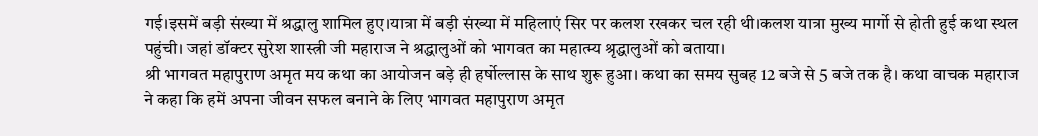गई।इसमें बड़ी संख्या में श्रद्धालु शामिल हुए।यात्रा में बड़ी संख्या में महिलाएं सिर पर कलश रखकर चल रही थी।कलश यात्रा मुख्य मार्गो से होती हुई कथा स्थल पहुंची। जहां डॉक्टर सुरेश शास्त्री जी महाराज ने श्रद्धालुओं को भागवत का महात्म्य श्रृद्धालुओं को बताया।
श्री भागवत महापुराण अमृत मय कथा का आयोजन बड़े ही हर्षोल्लास के साथ शुरू हुआ। कथा का समय सुबह 12 बजे से 5 बजे तक है। कथा वाचक महाराज ने कहा कि हमें अपना जीवन सफल बनाने के लिए भागवत महापुराण अमृत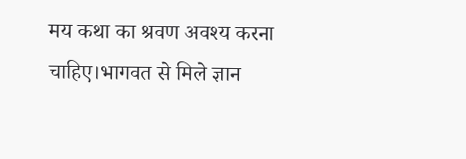मय कथा का श्रवण अवश्य करना चाहिए।भागवत से मिले ज्ञान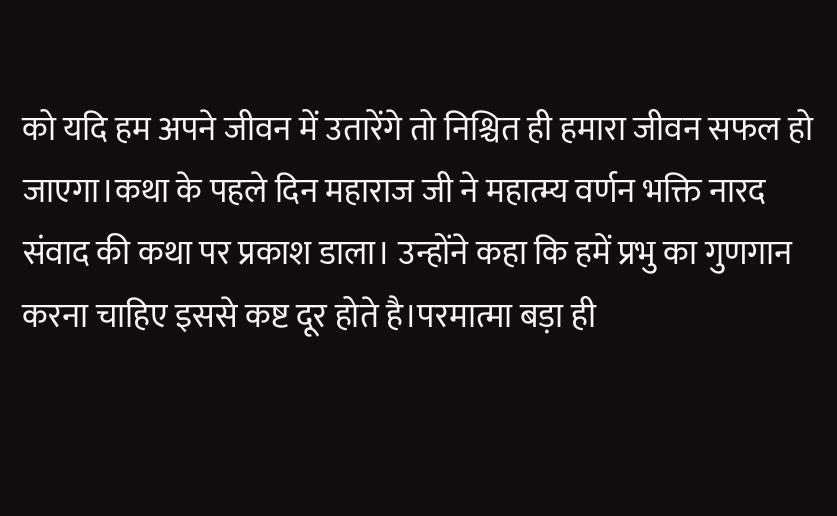को यदि हम अपने जीवन में उतारेंगे तो निश्चित ही हमारा जीवन सफल हो जाएगा।कथा के पहले दिन महाराज जी ने महात्म्य वर्णन भक्ति नारद संवाद की कथा पर प्रकाश डाला। उन्होंने कहा कि हमें प्रभु का गुणगान करना चाहिए इससे कष्ट दूर होते है।परमात्मा बड़ा ही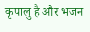कृपालु है और भजन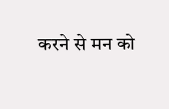करने से मन को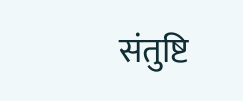संतुष्टि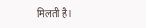मिलती है।